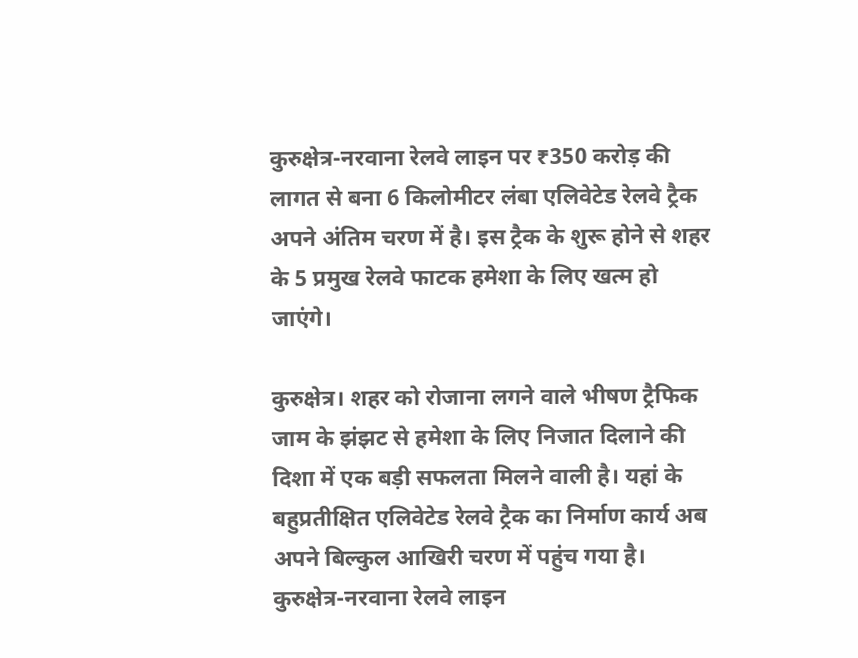कुरुक्षेत्र-नरवाना रेलवे लाइन पर ₹350 करोड़ की लागत से बना 6 किलोमीटर लंबा एलिवेटेड रेलवे ट्रैक अपने अंतिम चरण में है। इस ट्रैक के शुरू होने से शहर के 5 प्रमुख रेलवे फाटक हमेशा के लिए खत्म हो जाएंगे।

कुरुक्षेत्र। शहर को रोजाना लगने वाले भीषण ट्रैफिक जाम के झंझट से हमेशा के लिए निजात दिलाने की दिशा में एक बड़ी सफलता मिलने वाली है। यहां के बहुप्रतीक्षित एलिवेटेड रेलवे ट्रैक का निर्माण कार्य अब अपने बिल्कुल आखिरी चरण में पहुंच गया है। कुरुक्षेत्र-नरवाना रेलवे लाइन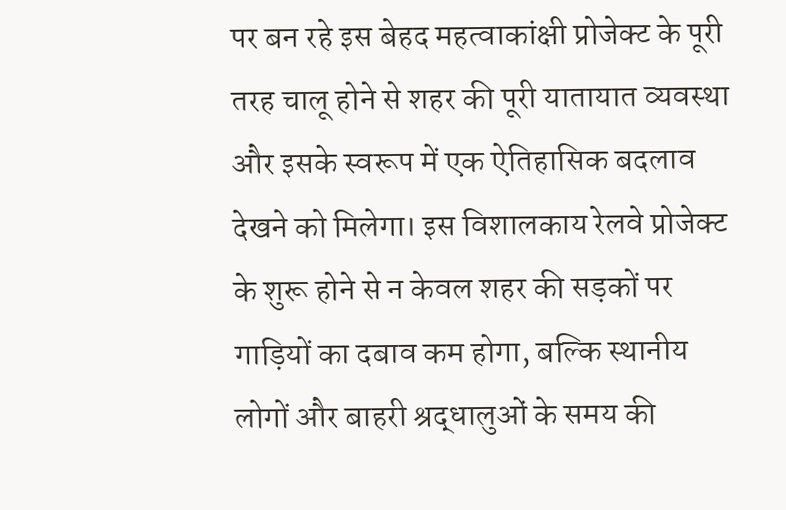पर बन रहे इस बेहद महत्वाकांक्षी प्रोजेक्ट के पूरी तरह चालू होने से शहर की पूरी यातायात व्यवस्था और इसके स्वरूप में एक ऐतिहासिक बदलाव देखने को मिलेगा। इस विशालकाय रेलवे प्रोजेक्ट के शुरू होने से न केवल शहर की सड़कों पर गाड़ियों का दबाव कम होगा, बल्कि स्थानीय लोगों और बाहरी श्रद्धालुओं के समय की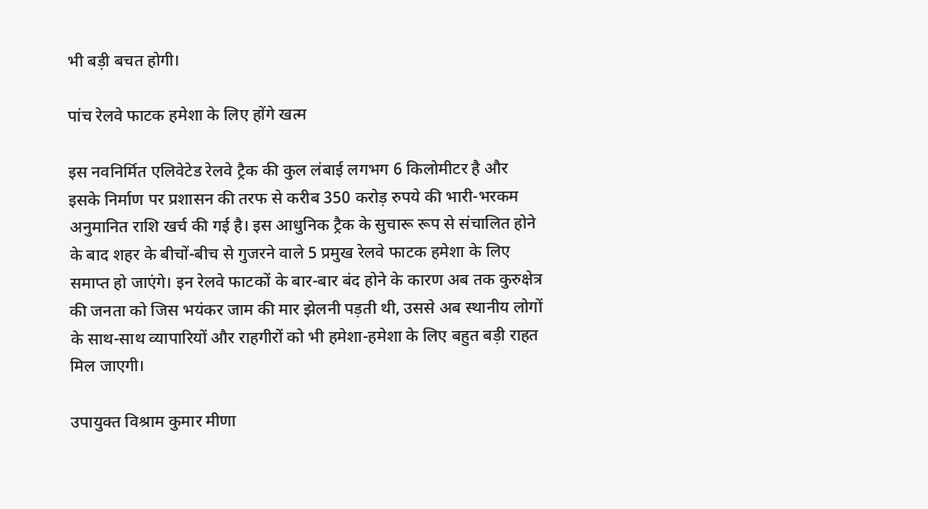भी बड़ी बचत होगी।

पांच रेलवे फाटक हमेशा के लिए होंगे खत्म

इस नवनिर्मित एलिवेटेड रेलवे ट्रैक की कुल लंबाई लगभग 6 किलोमीटर है और इसके निर्माण पर प्रशासन की तरफ से करीब 350 करोड़ रुपये की भारी-भरकम अनुमानित राशि खर्च की गई है। इस आधुनिक ट्रैक के सुचारू रूप से संचालित होने के बाद शहर के बीचों-बीच से गुजरने वाले 5 प्रमुख रेलवे फाटक हमेशा के लिए समाप्त हो जाएंगे। इन रेलवे फाटकों के बार-बार बंद होने के कारण अब तक कुरुक्षेत्र की जनता को जिस भयंकर जाम की मार झेलनी पड़ती थी, उससे अब स्थानीय लोगों के साथ-साथ व्यापारियों और राहगीरों को भी हमेशा-हमेशा के लिए बहुत बड़ी राहत मिल जाएगी।

उपायुक्त विश्राम कुमार मीणा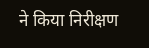ने किया निरीक्षण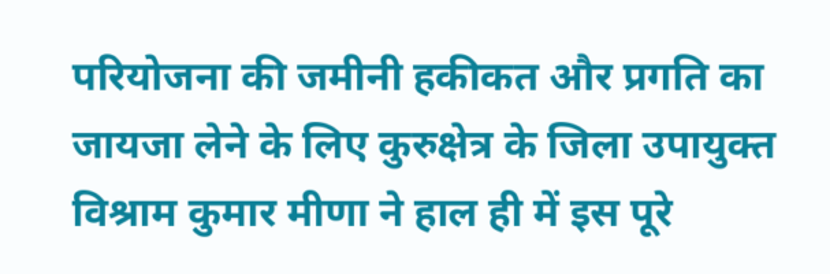परियोजना की जमीनी हकीकत और प्रगति का जायजा लेने के लिए कुरुक्षेत्र के जिला उपायुक्त विश्राम कुमार मीणा ने हाल ही में इस पूरे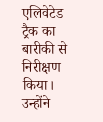एलिवेटेड ट्रैक का बारीकी से निरीक्षण किया। उन्होंने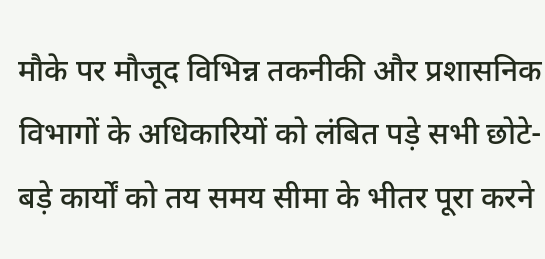मौके पर मौजूद विभिन्न तकनीकी और प्रशासनिक विभागों के अधिकारियों को लंबित पड़े सभी छोटे-बड़े कार्यों को तय समय सीमा के भीतर पूरा करने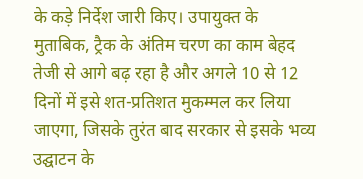के कड़े निर्देश जारी किए। उपायुक्त के मुताबिक, ट्रैक के अंतिम चरण का काम बेहद तेजी से आगे बढ़ रहा है और अगले 10 से 12 दिनों में इसे शत-प्रतिशत मुकम्मल कर लिया जाएगा, जिसके तुरंत बाद सरकार से इसके भव्य उद्घाटन के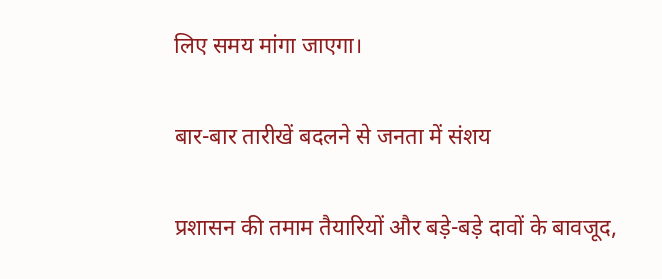लिए समय मांगा जाएगा।

बार-बार तारीखें बदलने से जनता में संशय

प्रशासन की तमाम तैयारियों और बड़े-बड़े दावों के बावजूद,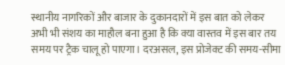स्थानीय नागरिकों और बाजार के दुकानदारों में इस बात को लेकर अभी भी संशय का माहौल बना हुआ है कि क्या वास्तव में इस बार तय समय पर ट्रैक चालू हो पाएगा। दरअसल, इस प्रोजेक्ट की समय-सीमा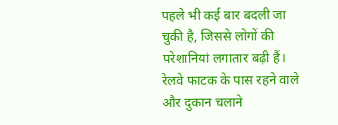पहले भी कई बार बदली जा चुकी है, जिससे लोगों की परेशानियां लगातार बढ़ी हैं। रेलवे फाटक के पास रहने वाले और दुकान चलाने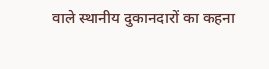वाले स्थानीय दुकानदारों का कहना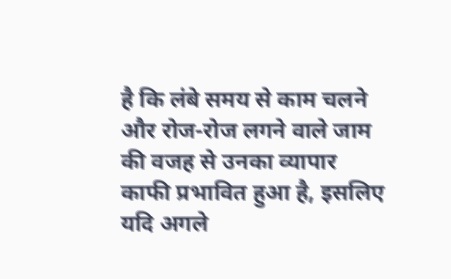है कि लंबे समय से काम चलने और रोज-रोज लगने वाले जाम की वजह से उनका व्यापार काफी प्रभावित हुआ है, इसलिए यदि अगले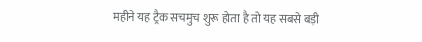महीने यह ट्रैक सचमुच शुरू होता है तो यह सबसे बड़ी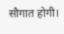सौगात होगी।